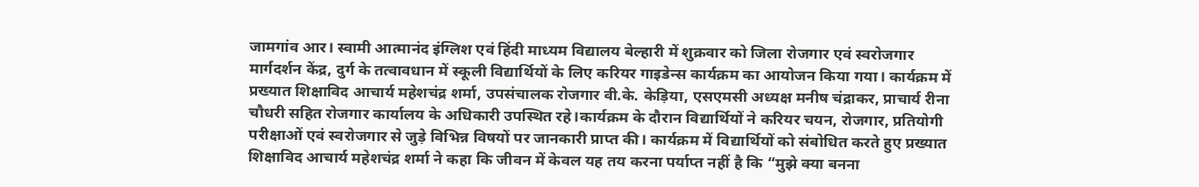जामगांव आर। स्वामी आत्मानंद इंग्लिश एवं हिंदी माध्यम विद्यालय बेल्हारी में शुक्रवार को जिला रोजगार एवं स्वरोजगार मार्गदर्शन केंद्र, दुर्ग के तत्वावधान में स्कूली विद्यार्थियों के लिए करियर गाइडेन्स कार्यक्रम का आयोजन किया गया। कार्यक्रम में प्रख्यात शिक्षाविद आचार्य महेशचंद्र शर्मा, उपसंचालक रोजगार वी.के. केड़िया, एसएमसी अध्यक्ष मनीष चंद्राकर, प्राचार्य रीना चौधरी सहित रोजगार कार्यालय के अधिकारी उपस्थित रहे।कार्यक्रम के दौरान विद्यार्थियों ने करियर चयन, रोजगार, प्रतियोगी परीक्षाओं एवं स्वरोजगार से जुड़े विभिन्न विषयों पर जानकारी प्राप्त की। कार्यक्रम में विद्यार्थियों को संबोधित करते हुए प्रख्यात शिक्षाविद आचार्य महेशचंद्र शर्मा ने कहा कि जीवन में केवल यह तय करना पर्याप्त नहीं है कि “मुझे क्या बनना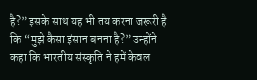है?” इसके साथ यह भी तय करना जरूरी है कि “मुझे कैसा इंसान बनना है?” उन्होंने कहा कि भारतीय संस्कृति ने हमें केवल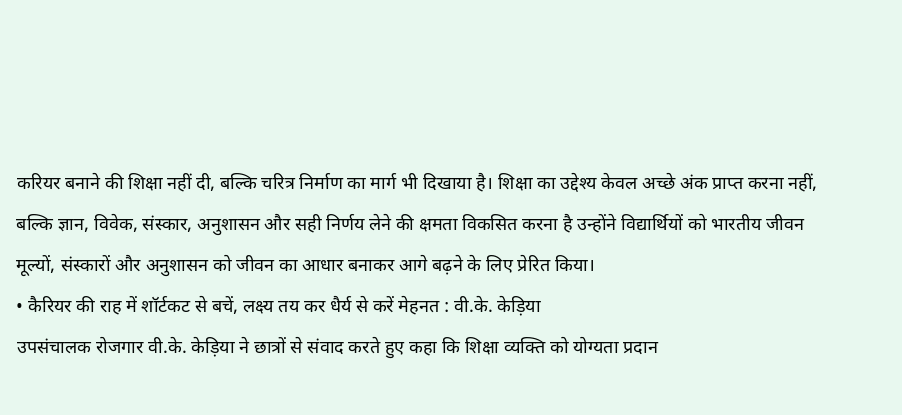करियर बनाने की शिक्षा नहीं दी, बल्कि चरित्र निर्माण का मार्ग भी दिखाया है। शिक्षा का उद्देश्य केवल अच्छे अंक प्राप्त करना नहीं, बल्कि ज्ञान, विवेक, संस्कार, अनुशासन और सही निर्णय लेने की क्षमता विकसित करना है उन्होंने विद्यार्थियों को भारतीय जीवन मूल्यों, संस्कारों और अनुशासन को जीवन का आधार बनाकर आगे बढ़ने के लिए प्रेरित किया।
• कैरियर की राह में शॉर्टकट से बचें, लक्ष्य तय कर धैर्य से करें मेहनत : वी.के. केड़िया
उपसंचालक रोजगार वी.के. केड़िया ने छात्रों से संवाद करते हुए कहा कि शिक्षा व्यक्ति को योग्यता प्रदान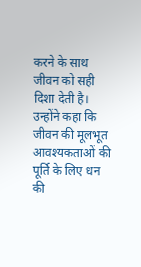करने के साथ जीवन को सही दिशा देती है। उन्होंने कहा कि जीवन की मूलभूत आवश्यकताओं की पूर्ति के लिए धन की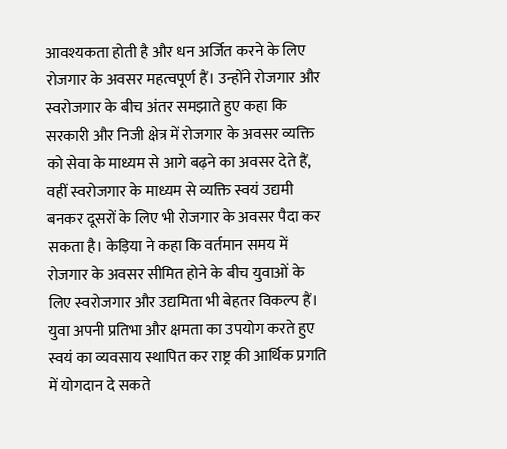आवश्यकता होती है और धन अर्जित करने के लिए रोजगार के अवसर महत्वपूर्ण हैं। उन्होंने रोजगार और स्वरोजगार के बीच अंतर समझाते हुए कहा कि सरकारी और निजी क्षेत्र में रोजगार के अवसर व्यक्ति को सेवा के माध्यम से आगे बढ़ने का अवसर देते हैं, वहीं स्वरोजगार के माध्यम से व्यक्ति स्वयं उद्यमी बनकर दूसरों के लिए भी रोजगार के अवसर पैदा कर सकता है। केड़िया ने कहा कि वर्तमान समय में रोजगार के अवसर सीमित होने के बीच युवाओं के लिए स्वरोजगार और उद्यमिता भी बेहतर विकल्प हैं। युवा अपनी प्रतिभा और क्षमता का उपयोग करते हुए स्वयं का व्यवसाय स्थापित कर राष्ट्र की आर्थिक प्रगति में योगदान दे सकते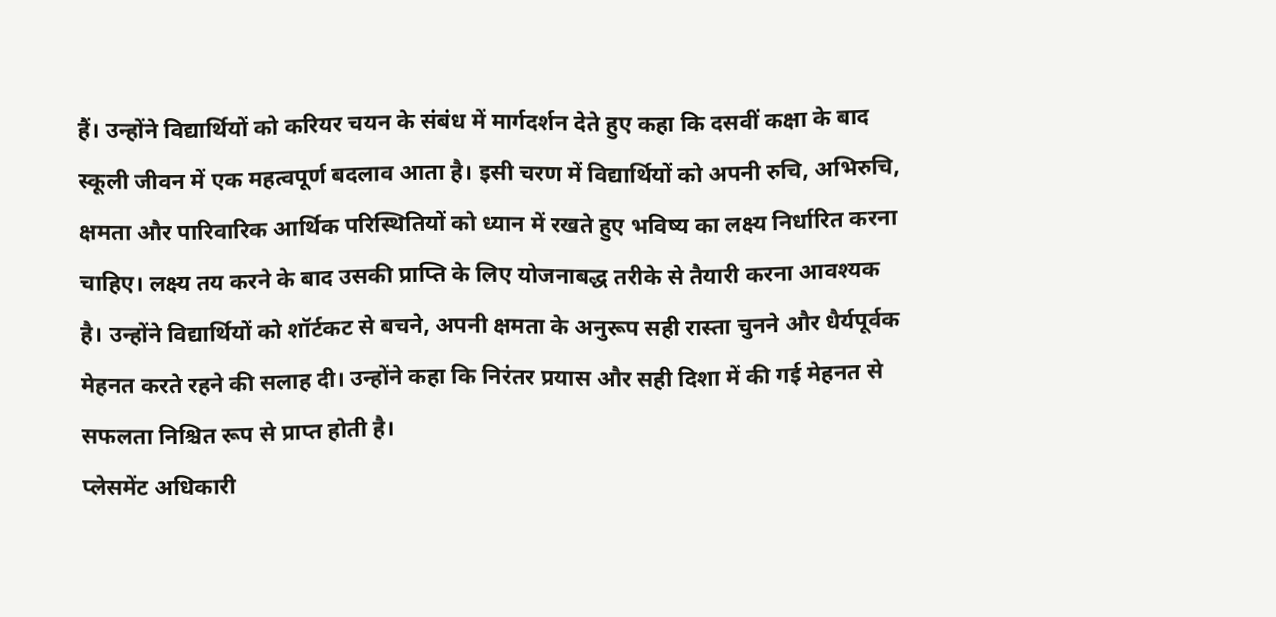हैं। उन्होंने विद्यार्थियों को करियर चयन के संबंध में मार्गदर्शन देते हुए कहा कि दसवीं कक्षा के बाद स्कूली जीवन में एक महत्वपूर्ण बदलाव आता है। इसी चरण में विद्यार्थियों को अपनी रुचि, अभिरुचि, क्षमता और पारिवारिक आर्थिक परिस्थितियों को ध्यान में रखते हुए भविष्य का लक्ष्य निर्धारित करना चाहिए। लक्ष्य तय करने के बाद उसकी प्राप्ति के लिए योजनाबद्ध तरीके से तैयारी करना आवश्यक है। उन्होंने विद्यार्थियों को शॉर्टकट से बचने, अपनी क्षमता के अनुरूप सही रास्ता चुनने और धैर्यपूर्वक मेहनत करते रहने की सलाह दी। उन्होंने कहा कि निरंतर प्रयास और सही दिशा में की गई मेहनत से सफलता निश्चित रूप से प्राप्त होती है।
प्लेसमेंट अधिकारी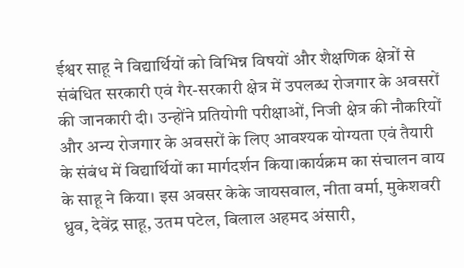ईश्वर साहू ने विद्यार्थियों को विभिन्न विषयों और शैक्षणिक क्षेत्रों से संबंधित सरकारी एवं गैर-सरकारी क्षेत्र में उपलब्ध रोजगार के अवसरों की जानकारी दी। उन्होंने प्रतियोगी परीक्षाओं, निजी क्षेत्र की नौकरियों और अन्य रोजगार के अवसरों के लिए आवश्यक योग्यता एवं तैयारी के संबंध में विद्यार्थियों का मार्गदर्शन किया।कार्यक्रम का संचालन वाय के साहू ने किया। इस अवसर केके जायसवाल, नीता वर्मा, मुकेशवरी ध्रुव, देवेंद्र साहू, उतम पटेल, बिलाल अहमद अंसारी,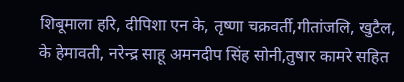शिबूमाला हरि, दीपिशा एन के, तृष्णा चक्रवर्ती,गीतांजलि, खुटैल, के हेमावती, नरेन्द्र साहू अमनदीप सिंह सोनी,तुषार कामरे सहित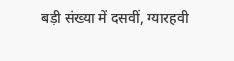बड़ी संख्या में दसवीं, ग्यारहवी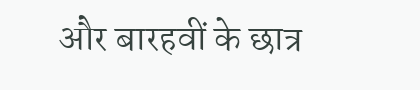और बारहवीं के छात्र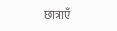छात्राएँ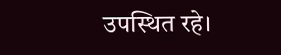उपस्थित रहे।